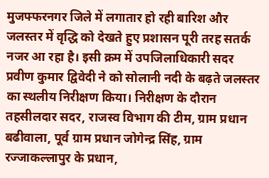मुजफ्फरनगर जिले में लगातार हो रही बारिश और जलस्तर में वृद्धि को देखते हुए प्रशासन पूरी तरह सतर्क नजर आ रहा है। इसी क्रम में उपजिलाधिकारी सदर प्रवीण कुमार द्विवेदी ने को सोलानी नदी के बढ़ते जलस्तर का स्थलीय निरीक्षण किया। निरीक्षण के दौरान तहसीलदार सदर, राजस्व विभाग की टीम, ग्राम प्रधान बढीवाला, पूर्व ग्राम प्रधान जोगेन्द्र सिंह, ग्राम रज्जाकल्लापुर के प्रधान,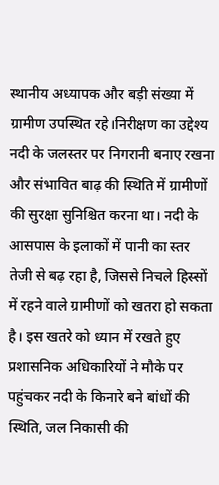स्थानीय अध्यापक और बड़ी संख्या में ग्रामीण उपस्थित रहे।निरीक्षण का उद्देश्य नदी के जलस्तर पर निगरानी बनाए रखना और संभावित बाढ़ की स्थिति में ग्रामीणों की सुरक्षा सुनिश्चित करना था। नदी के आसपास के इलाकों में पानी का स्तर तेजी से बढ़ रहा है, जिससे निचले हिस्सों में रहने वाले ग्रामीणों को खतरा हो सकता है। इस खतरे को ध्यान में रखते हुए प्रशासनिक अधिकारियों ने मौके पर पहुंचकर नदी के किनारे बने बांधों की स्थिति, जल निकासी की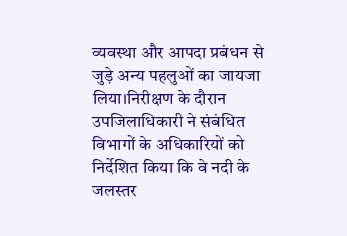व्यवस्था और आपदा प्रबंधन से जुड़े अन्य पहलुओं का जायजा लिया।निरीक्षण के दौरान उपजिलाधिकारी ने संबंधित विभागों के अधिकारियों को निर्देशित किया कि वे नदी के जलस्तर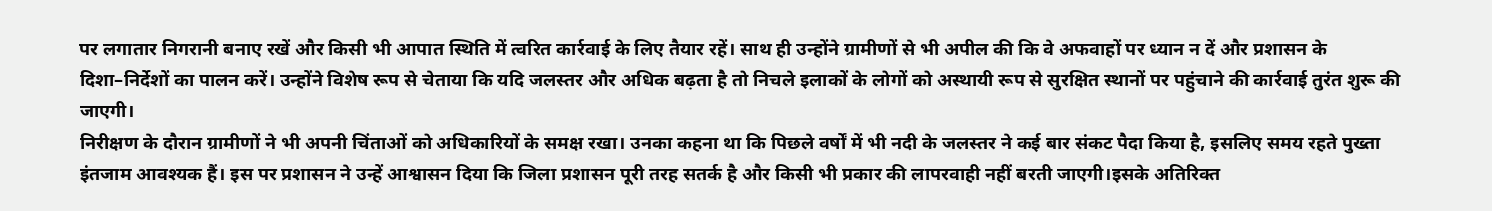पर लगातार निगरानी बनाए रखें और किसी भी आपात स्थिति में त्वरित कार्रवाई के लिए तैयार रहें। साथ ही उन्होंने ग्रामीणों से भी अपील की कि वे अफवाहों पर ध्यान न दें और प्रशासन के दिशा–निर्देशों का पालन करें। उन्होंने विशेष रूप से चेताया कि यदि जलस्तर और अधिक बढ़ता है तो निचले इलाकों के लोगों को अस्थायी रूप से सुरक्षित स्थानों पर पहुंचाने की कार्रवाई तुरंत शुरू की जाएगी।
निरीक्षण के दौरान ग्रामीणों ने भी अपनी चिंताओं को अधिकारियों के समक्ष रखा। उनका कहना था कि पिछले वर्षों में भी नदी के जलस्तर ने कई बार संकट पैदा किया है, इसलिए समय रहते पुख्ता इंतजाम आवश्यक हैं। इस पर प्रशासन ने उन्हें आश्वासन दिया कि जिला प्रशासन पूरी तरह सतर्क है और किसी भी प्रकार की लापरवाही नहीं बरती जाएगी।इसके अतिरिक्त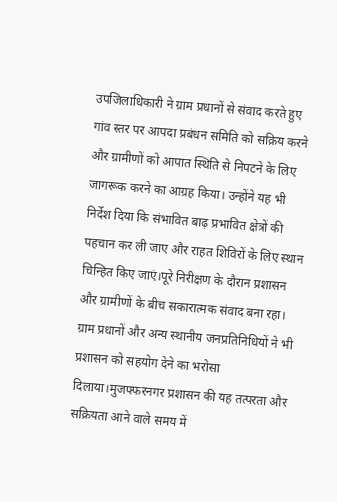उपजिलाधिकारी ने ग्राम प्रधानों से संवाद करते हुए गांव स्तर पर आपदा प्रबंधन समिति को सक्रिय करने और ग्रामीणों को आपात स्थिति से निपटने के लिए जागरूक करने का आग्रह किया। उन्होंने यह भी निर्देश दिया कि संभावित बाढ़ प्रभावित क्षेत्रों की पहचान कर ली जाए और राहत शिविरों के लिए स्थान चिन्हित किए जाएं।पूरे निरीक्षण के दौरान प्रशासन और ग्रामीणों के बीच सकारात्मक संवाद बना रहा। ग्राम प्रधानों और अन्य स्थानीय जनप्रतिनिधियों ने भी प्रशासन को सहयोग देने का भरोसा दिलाया।मुजफ्फरनगर प्रशासन की यह तत्परता और सक्रियता आने वाले समय में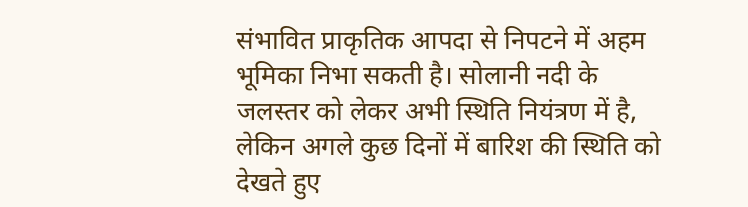संभावित प्राकृतिक आपदा से निपटने में अहम भूमिका निभा सकती है। सोलानी नदी के जलस्तर को लेकर अभी स्थिति नियंत्रण में है, लेकिन अगले कुछ दिनों में बारिश की स्थिति को देखते हुए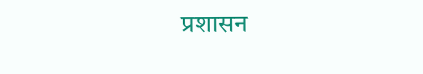प्रशासन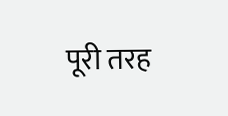पूरी तरह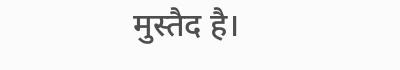मुस्तैद है।